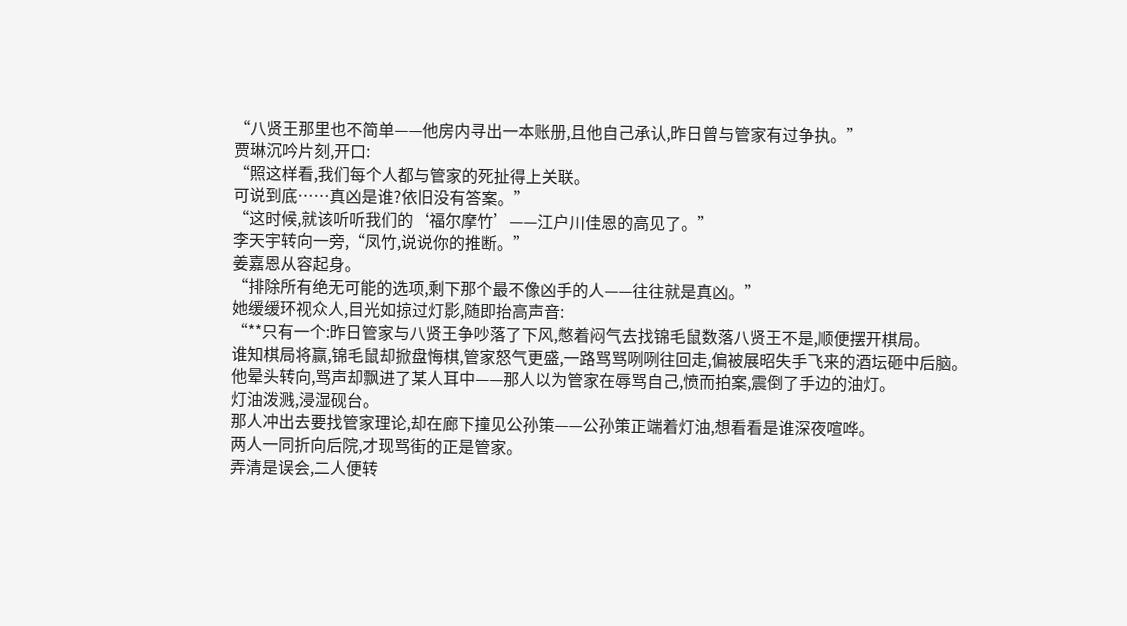“八贤王那里也不简单——他房内寻出一本账册,且他自己承认,昨日曾与管家有过争执。”
贾琳沉吟片刻,开口:
“照这样看,我们每个人都与管家的死扯得上关联。
可说到底……真凶是谁?依旧没有答案。”
“这时候,就该听听我们的‘福尔摩竹’——江户川佳恩的高见了。”
李天宇转向一旁,“凤竹,说说你的推断。”
姜嘉恩从容起身。
“排除所有绝无可能的选项,剩下那个最不像凶手的人——往往就是真凶。”
她缓缓环视众人,目光如掠过灯影,随即抬高声音:
“**只有一个:昨日管家与八贤王争吵落了下风,憋着闷气去找锦毛鼠数落八贤王不是,顺便摆开棋局。
谁知棋局将赢,锦毛鼠却掀盘悔棋,管家怒气更盛,一路骂骂咧咧往回走,偏被展昭失手飞来的酒坛砸中后脑。
他晕头转向,骂声却飘进了某人耳中——那人以为管家在辱骂自己,愤而拍案,震倒了手边的油灯。
灯油泼溅,浸湿砚台。
那人冲出去要找管家理论,却在廊下撞见公孙策——公孙策正端着灯油,想看看是谁深夜喧哗。
两人一同折向后院,才现骂街的正是管家。
弄清是误会,二人便转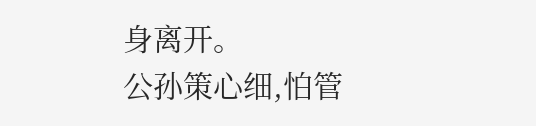身离开。
公孙策心细,怕管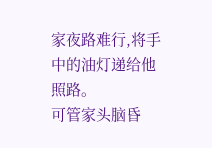家夜路难行,将手中的油灯递给他照路。
可管家头脑昏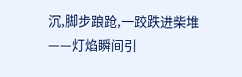沉,脚步踉跄,一跤跌进柴堆——灯焰瞬间引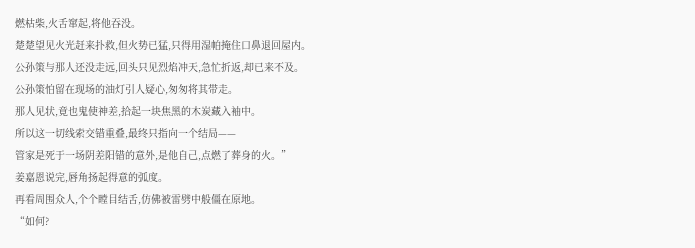燃枯柴,火舌窜起,将他吞没。
楚楚望见火光赶来扑救,但火势已猛,只得用湿帕掩住口鼻退回屋内。
公孙策与那人还没走远,回头只见烈焰冲天,急忙折返,却已来不及。
公孙策怕留在现场的油灯引人疑心,匆匆将其带走。
那人见状,竟也鬼使神差,拾起一块焦黑的木炭藏入袖中。
所以这一切线索交错重叠,最终只指向一个结局——
管家是死于一场阴差阳错的意外,是他自己,点燃了葬身的火。”
姜嘉恩说完,唇角扬起得意的弧度。
再看周围众人,个个瞠目结舌,仿佛被雷劈中般僵在原地。
“如何?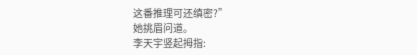这番推理可还缜密?”
她挑眉问道。
李天宇竖起拇指: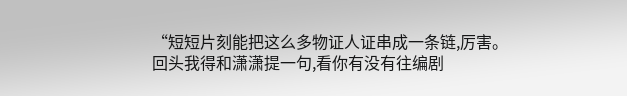“短短片刻能把这么多物证人证串成一条链,厉害。
回头我得和潇潇提一句,看你有没有往编剧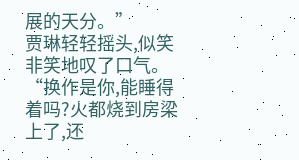展的天分。”
贾琳轻轻摇头,似笑非笑地叹了口气。
“换作是你,能睡得着吗?火都烧到房梁上了,还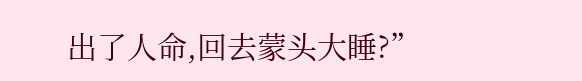出了人命,回去蒙头大睡?”